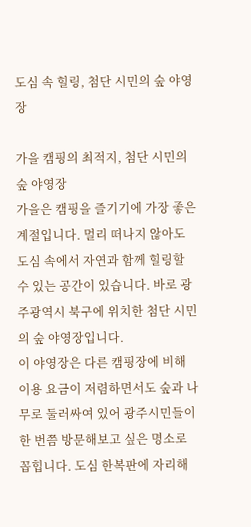도심 속 힐링, 첨단 시민의 숲 야영장

가을 캠핑의 최적지, 첨단 시민의 숲 야영장
가을은 캠핑을 즐기기에 가장 좋은 계절입니다. 멀리 떠나지 않아도 도심 속에서 자연과 함께 힐링할 수 있는 공간이 있습니다. 바로 광주광역시 북구에 위치한 첨단 시민의 숲 야영장입니다.
이 야영장은 다른 캠핑장에 비해 이용 요금이 저렴하면서도 숲과 나무로 둘러싸여 있어 광주시민들이 한 번쯤 방문해보고 싶은 명소로 꼽힙니다. 도심 한복판에 자리해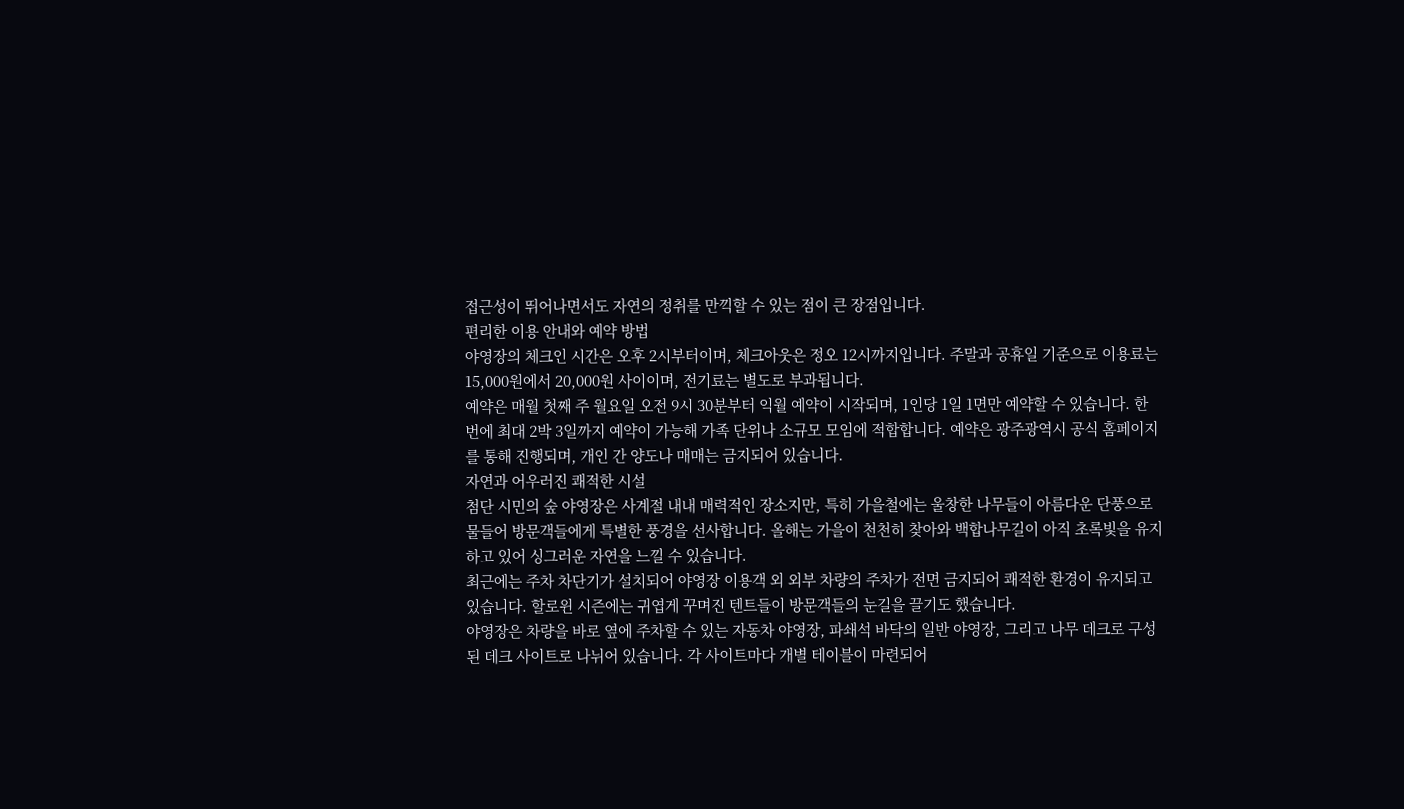접근성이 뛰어나면서도 자연의 정취를 만끽할 수 있는 점이 큰 장점입니다.
편리한 이용 안내와 예약 방법
야영장의 체크인 시간은 오후 2시부터이며, 체크아웃은 정오 12시까지입니다. 주말과 공휴일 기준으로 이용료는 15,000원에서 20,000원 사이이며, 전기료는 별도로 부과됩니다.
예약은 매월 첫째 주 월요일 오전 9시 30분부터 익월 예약이 시작되며, 1인당 1일 1면만 예약할 수 있습니다. 한 번에 최대 2박 3일까지 예약이 가능해 가족 단위나 소규모 모임에 적합합니다. 예약은 광주광역시 공식 홈페이지를 통해 진행되며, 개인 간 양도나 매매는 금지되어 있습니다.
자연과 어우러진 쾌적한 시설
첨단 시민의 숲 야영장은 사계절 내내 매력적인 장소지만, 특히 가을철에는 울창한 나무들이 아름다운 단풍으로 물들어 방문객들에게 특별한 풍경을 선사합니다. 올해는 가을이 천천히 찾아와 백합나무길이 아직 초록빛을 유지하고 있어 싱그러운 자연을 느낄 수 있습니다.
최근에는 주차 차단기가 설치되어 야영장 이용객 외 외부 차량의 주차가 전면 금지되어 쾌적한 환경이 유지되고 있습니다. 할로윈 시즌에는 귀엽게 꾸며진 텐트들이 방문객들의 눈길을 끌기도 했습니다.
야영장은 차량을 바로 옆에 주차할 수 있는 자동차 야영장, 파쇄석 바닥의 일반 야영장, 그리고 나무 데크로 구성된 데크 사이트로 나뉘어 있습니다. 각 사이트마다 개별 테이블이 마련되어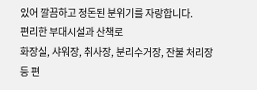있어 깔끔하고 정돈된 분위기를 자랑합니다.
편리한 부대시설과 산책로
화장실, 샤워장, 취사장, 분리수거장, 잔불 처리장 등 편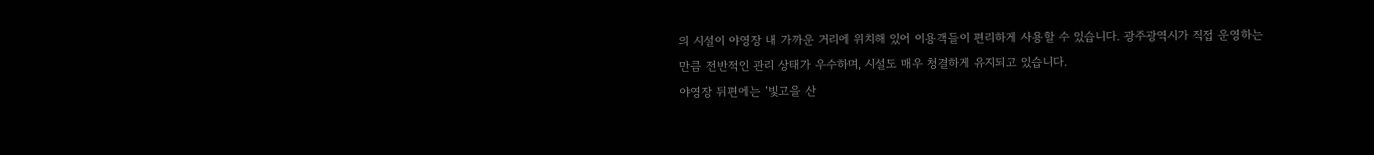의 시설이 야영장 내 가까운 거리에 위치해 있어 이용객들이 편리하게 사용할 수 있습니다. 광주광역시가 직접 운영하는 만큼 전반적인 관리 상태가 우수하며, 시설도 매우 청결하게 유지되고 있습니다.
야영장 뒤편에는 ‘빛고을 산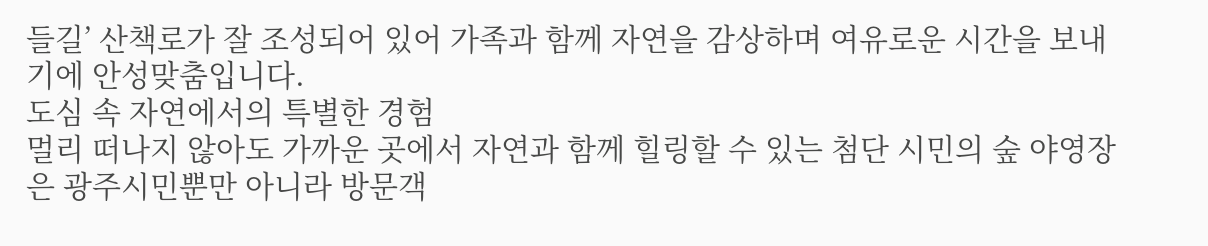들길’ 산책로가 잘 조성되어 있어 가족과 함께 자연을 감상하며 여유로운 시간을 보내기에 안성맞춤입니다.
도심 속 자연에서의 특별한 경험
멀리 떠나지 않아도 가까운 곳에서 자연과 함께 힐링할 수 있는 첨단 시민의 숲 야영장은 광주시민뿐만 아니라 방문객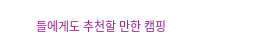들에게도 추천할 만한 캠핑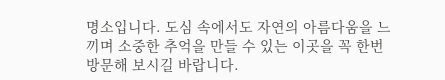명소입니다. 도심 속에서도 자연의 아름다움을 느끼며 소중한 추억을 만들 수 있는 이곳을 꼭 한번 방문해 보시길 바랍니다.